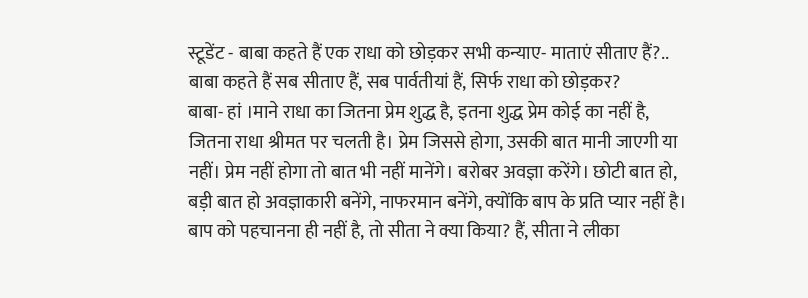स्टूडेंट - बाबा कहते हैं एक राधा को छोड़कर सभी कन्याए- माताएं सीताए हैं?.. बाबा कहते हैं सब सीताए हैं, सब पार्वतीयां हैं, सिर्फ राधा को छोड़कर?
बाबा- हां ।माने राधा का जितना प्रेम शुद्ध है, इतना शुद्ध प्रेम कोई का नहीं है, जितना राधा श्रीमत पर चलती है। प्रेम जिससे होगा, उसकी बात मानी जाएगी या नहीं। प्रेम नहीं होगा तो बात भी नहीं मानेंगे। बरोबर अवज्ञा करेंगे। छोटी बात हो, बड़ी बात हो अवज्ञाकारी बनेंगे, नाफरमान बनेंगे, क्योंकि बाप के प्रति प्यार नहीं है। बाप को पहचानना ही नहीं है, तो सीता ने क्या किया? हैं, सीता ने लीका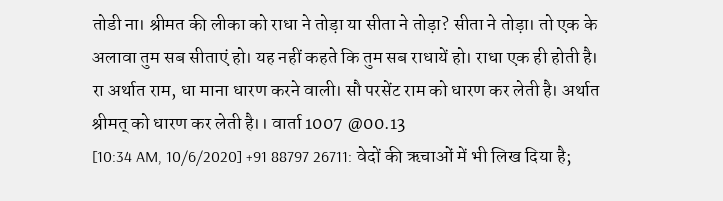तोडी ना। श्रीमत की लीका को राधा ने तोड़ा या सीता ने तोड़ा? सीता ने तोड़ा। तो एक के अलावा तुम सब सीताएं हो। यह नहीं कहते कि तुम सब राधायें हो। राधा एक ही होती है। रा अर्थात राम, धा माना धारण करने वाली। सौ परसेंट राम को धारण कर लेती है। अर्थात श्रीमत् को धारण कर लेती है।। वार्ता 1007 @00.13
[10:34 AM, 10/6/2020] +91 88797 26711: वेदों की ऋचाओं में भी लिख दिया है;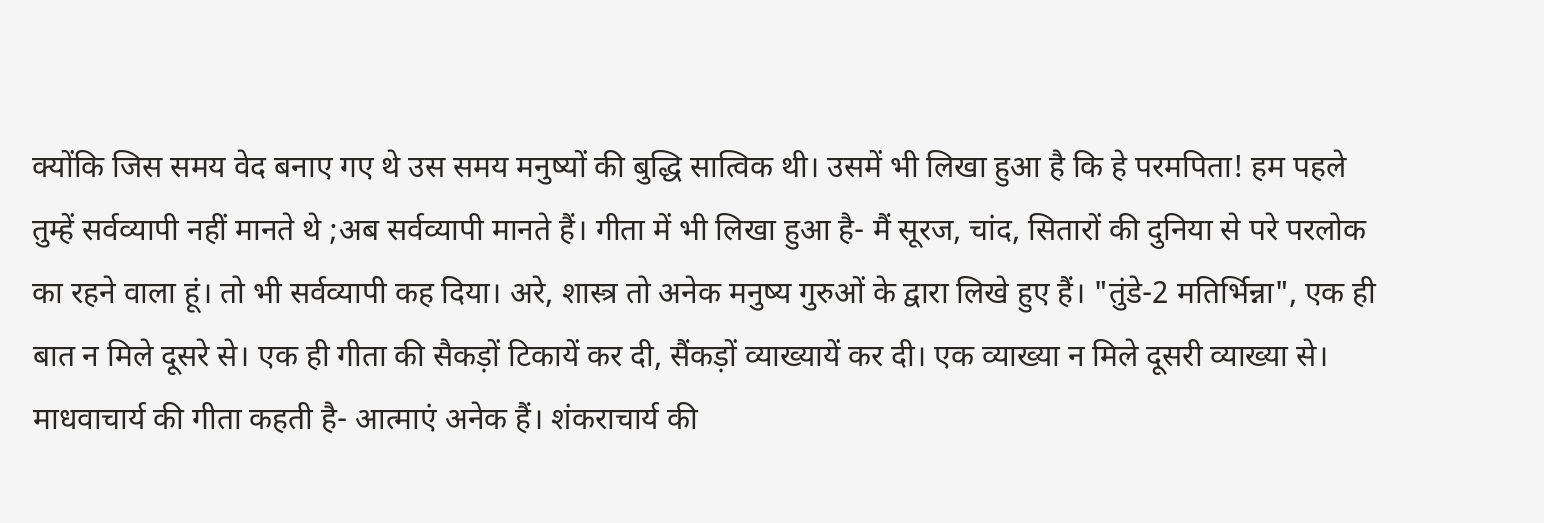क्योंकि जिस समय वेद बनाए गए थे उस समय मनुष्यों की बुद्धि सात्विक थी। उसमें भी लिखा हुआ है कि हे परमपिता! हम पहले तुम्हें सर्वव्यापी नहीं मानते थे ;अब सर्वव्यापी मानते हैं। गीता में भी लिखा हुआ है- मैं सूरज, चांद, सितारों की दुनिया से परे परलोक का रहने वाला हूं। तो भी सर्वव्यापी कह दिया। अरे, शास्त्र तो अनेक मनुष्य गुरुओं के द्वारा लिखे हुए हैं। "तुंडे-2 मतिर्भिन्ना", एक ही बात न मिले दूसरे से। एक ही गीता की सैकड़ों टिकायें कर दी, सैंकड़ों व्याख्यायें कर दी। एक व्याख्या न मिले दूसरी व्याख्या से। माधवाचार्य की गीता कहती है- आत्माएं अनेक हैं। शंकराचार्य की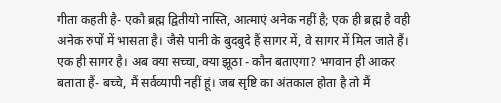गीता कहती है- एकौ ब्रह्म द्वितीयो नास्ति, आत्माएं अनेक नहीं है; एक ही ब्रह्म है वही अनेक रुपों में भासता है। जैसे पानी के बुदबुदे हैं सागर में, वे सागर में मिल जाते हैं। एक ही सागर है। अब क्या सच्चा, क्या झूठा - कौन बताएगा? भगवान ही आकर बताता हैं- बच्चे, मैं सर्वव्यापी नहीं हूं। जब सृष्टि का अंतकाल होता है तो मैं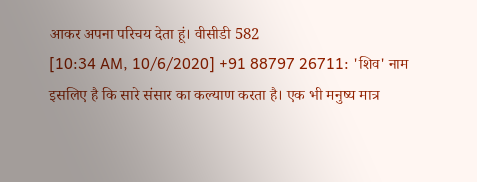आकर अपना परिचय देता हूं। वीसीडी 582
[10:34 AM, 10/6/2020] +91 88797 26711: 'शिव' नाम इसलिए है कि सारे संसार का कल्याण करता है। एक भी मनुष्य मात्र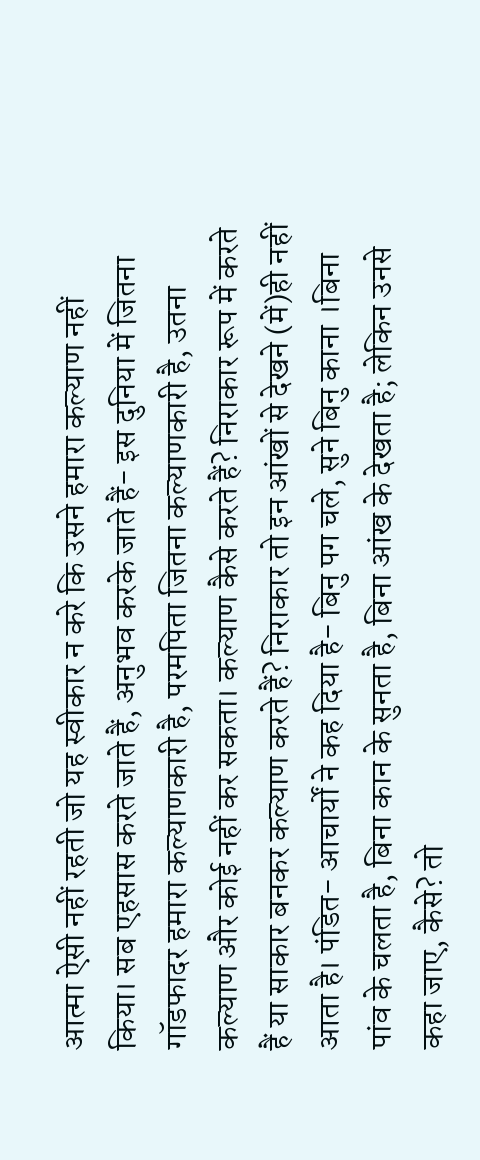आत्मा ऐसी नहीं रहती जो यह स्वीकार न करे कि उसने हमारा कल्याण नहीं किया। सब एहसास करते जाते हैं, अनुभव करके जाते हैं- इस दुनिया में जितना गॉडफादर हमारा कल्याणकारी है, परमपिता जितना कल्याणकारी है, उतना कल्याण और कोई नहीं कर सकता। कल्याण कैसे करते हैं? निराकार रूप में करते हैं या साकार बनकर कल्याण करते हैं? निराकार तो इन आंखों से देखने (में)ही नहीं आता है। पंडित- आचार्यों ने कह दिया है- बिनु पग चले, सुने बिनु काना ।बिना पांव के चलता है, बिना कान के सुनता है, बिना आंख के देखता है; लेकिन उनसे कहा जाए, कैसे? तो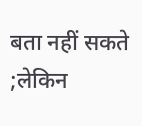बता नहीं सकते ;लेकिन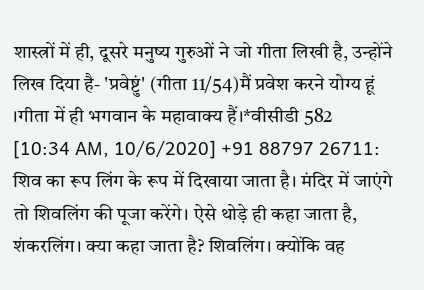शास्त्रों में ही, दूसरे मनुष्य गुरुओं ने जो गीता लिखी है, उन्होंने लिख दिया है- 'प्रवेष्टुं' (गीता 11/54)मैं प्रवेश करने योग्य हूं ।गीता में ही भगवान के महावाक्य हैं।*वीसीडी 582
[10:34 AM, 10/6/2020] +91 88797 26711: शिव का रूप लिंग के रूप में दिखाया जाता है। मंदिर में जाएंगे तो शिवलिंग की पूजा करेंगे। ऐसे थोड़े ही कहा जाता है, शंकरलिंग। क्या कहा जाता है? शिवलिंग। क्योंकि वह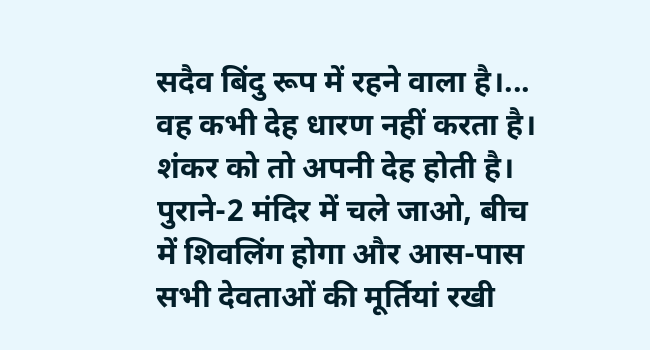सदैव बिंदु रूप में रहने वाला है।... वह कभी देह धारण नहीं करता है। शंकर को तो अपनी देह होती है। पुराने-2 मंदिर में चले जाओ, बीच में शिवलिंग होगा और आस-पास सभी देवताओं की मूर्तियां रखी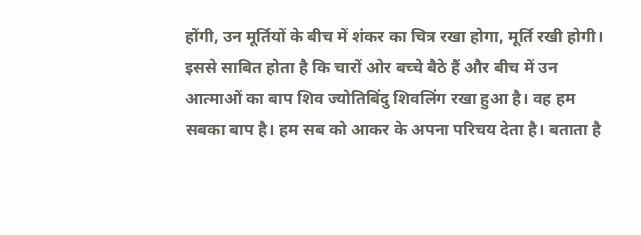होंगी, उन मूर्तियों के बीच में शंकर का चित्र रखा होगा, मूर्ति रखी होगी। इससे साबित होता है कि चारों ओर बच्चे बैठे हैं और बीच में उन आत्माओं का बाप शिव ज्योतिबिंदु शिवलिंग रखा हुआ है। वह हम सबका बाप है। हम सब को आकर के अपना परिचय देता है। बताता है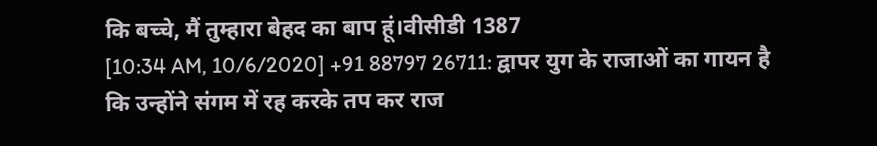कि बच्चे, मैं तुम्हारा बेहद का बाप हूं।वीसीडी 1387
[10:34 AM, 10/6/2020] +91 88797 26711: द्वापर युग के राजाओं का गायन है कि उन्होंने संगम में रह करके तप कर राज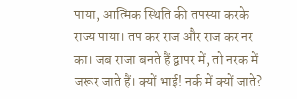पाया, आत्मिक स्थिति की तपस्या करके राज्य पाया। तप कर राज और राज कर नर का। जब राजा बनते हैं द्वापर में, तो नरक में जरूर जाते हैं। क्यों भाई! नर्क में क्यों जाते?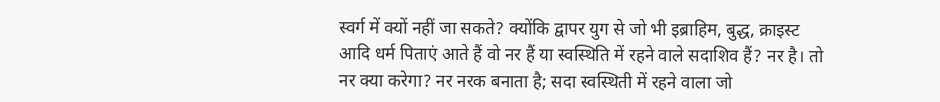स्वर्ग में क्यों नहीं जा सकते? क्योंकि द्वापर युग से जो भी इब्राहिम, बुद्ध, क्राइस्ट आदि धर्म पिताएं आते हैं वो नर हैं या स्वस्थिति में रहने वाले सदाशिव हैं? नर है। तो नर क्या करेगा? नर नरक बनाता है; सदा स्वस्थिती में रहने वाला जो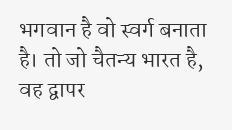भगवान है वो स्वर्ग बनाता है। तो जो चैतन्य भारत है, वह द्वापर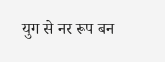युग से नर रूप बन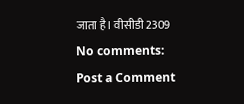जाता है। वीसीडी 2309
No comments:
Post a Comment